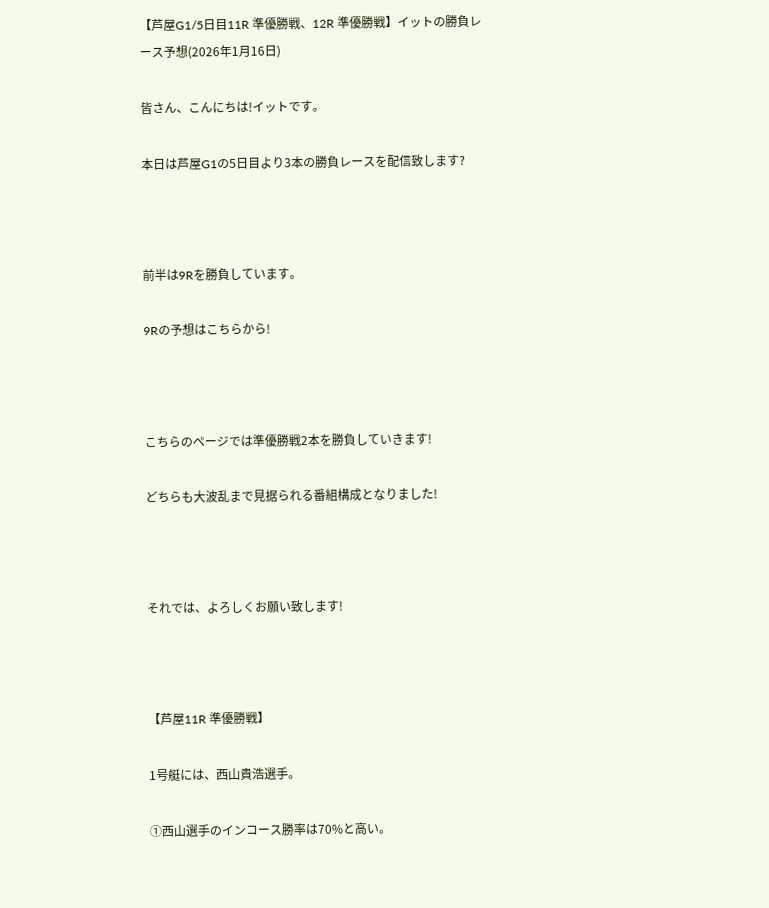【芦屋G1/5日目11R 準優勝戦、12R 準優勝戦】イットの勝負レース予想(2026年1月16日)

皆さん、こんにちは!イットです。

本日は芦屋G1の5日目より3本の勝負レースを配信致します?



前半は9Rを勝負しています。

9Rの予想はこちらから!



こちらのページでは準優勝戦2本を勝負していきます!

どちらも大波乱まで見据られる番組構成となりました!



それでは、よろしくお願い致します!



【芦屋11R 準優勝戦】

1号艇には、西山貴浩選手。

①西山選手のインコース勝率は70%と高い。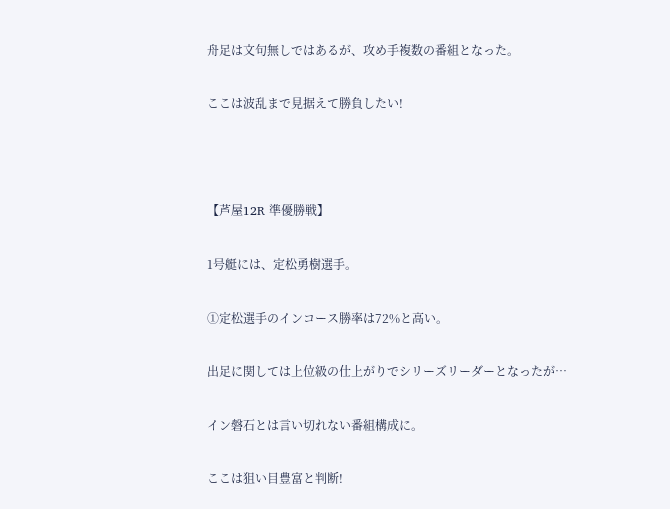舟足は文句無しではあるが、攻め手複数の番組となった。

ここは波乱まで見据えて勝負したい!



【芦屋12R 準優勝戦】

1号艇には、定松勇樹選手。

①定松選手のインコース勝率は72%と高い。

出足に関しては上位級の仕上がりでシリーズリーダーとなったが…

イン磐石とは言い切れない番組構成に。

ここは狙い目豊富と判断!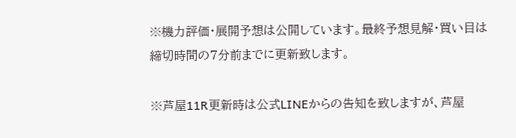※機力評価・展開予想は公開しています。最終予想見解・買い目は締切時間の7分前までに更新致します。

※芦屋11R更新時は公式LINEからの告知を致しますが、芦屋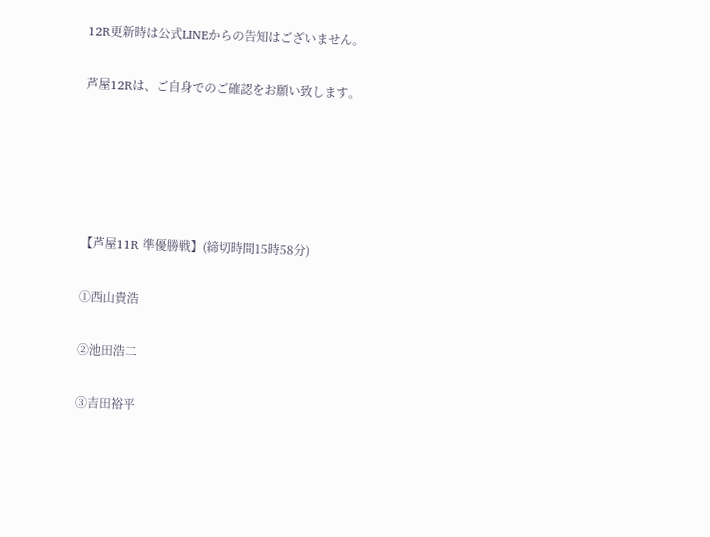12R更新時は公式LINEからの告知はございません。

芦屋12Rは、ご自身でのご確認をお願い致します。





【芦屋11R 準優勝戦】(締切時間15時58分)

①西山貴浩

②池田浩二

③吉田裕平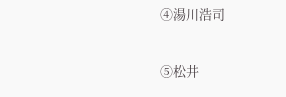④湯川浩司

⑤松井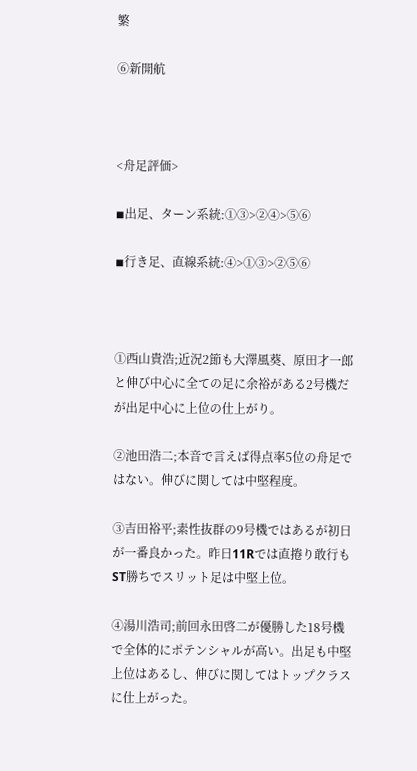繁

⑥新開航



<舟足評価>

◾出足、ターン系統:①③>②④>⑤⑥

◾行き足、直線系統:④>①③>②⑤⑥



①西山貴浩;近況2節も大澤風葵、原田才一郎と伸び中心に全ての足に余裕がある2号機だが出足中心に上位の仕上がり。

②池田浩二;本音で言えば得点率5位の舟足ではない。伸びに関しては中堅程度。

③吉田裕平;素性抜群の9号機ではあるが初日が一番良かった。昨日11Rでは直捲り敢行もST勝ちでスリット足は中堅上位。

④湯川浩司;前回永田啓二が優勝した18号機で全体的にポテンシャルが高い。出足も中堅上位はあるし、伸びに関してはトップクラスに仕上がった。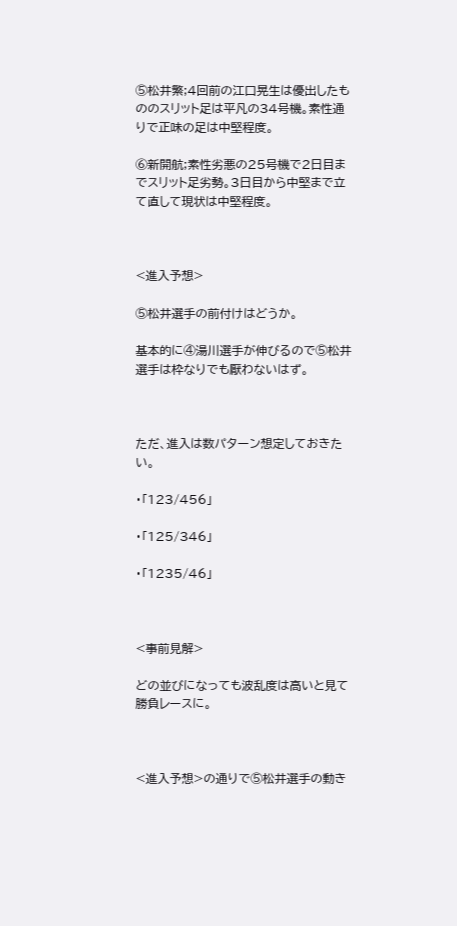⑤松井繁;4回前の江口晃生は優出したもののスリット足は平凡の34号機。素性通りで正味の足は中堅程度。

⑥新開航;素性劣悪の25号機で2日目までスリット足劣勢。3日目から中堅まで立て直して現状は中堅程度。



<進入予想>

⑤松井選手の前付けはどうか。

基本的に④湯川選手が伸びるので⑤松井選手は枠なりでも厭わないはず。



ただ、進入は数パターン想定しておきたい。

・「123/456」

・「125/346」

・「1235/46」



<事前見解>

どの並びになっても波乱度は高いと見て勝負レースに。



<進入予想>の通りで⑤松井選手の動き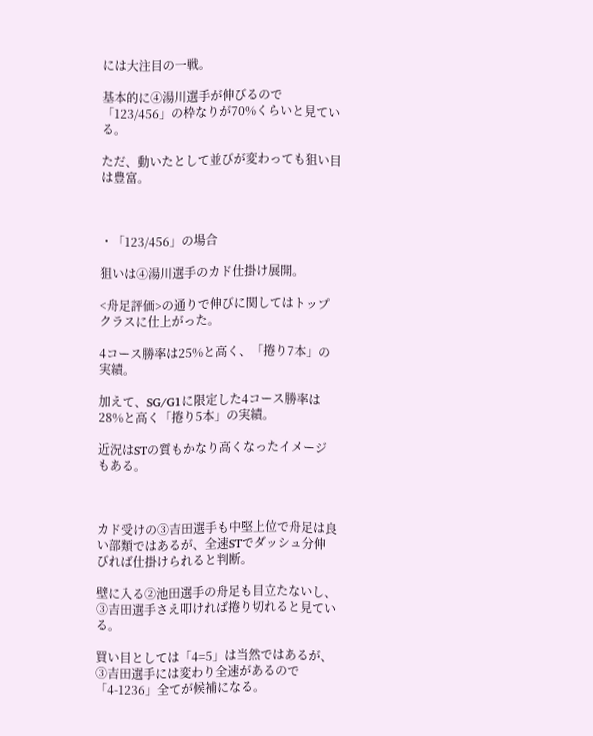には大注目の一戦。

基本的に④湯川選手が伸びるので「123/456」の枠なりが70%くらいと見ている。

ただ、動いたとして並びが変わっても狙い目は豊富。



・「123/456」の場合

狙いは④湯川選手のカド仕掛け展開。

<舟足評価>の通りで伸びに関してはトップクラスに仕上がった。

4コース勝率は25%と高く、「捲り7本」の実績。

加えて、SG/G1に限定した4コース勝率は28%と高く「捲り5本」の実績。

近況はSTの質もかなり高くなったイメージもある。



カド受けの③吉田選手も中堅上位で舟足は良い部類ではあるが、全速STでダッシュ分伸びれば仕掛けられると判断。

壁に入る②池田選手の舟足も目立たないし、③吉田選手さえ叩ければ捲り切れると見ている。

買い目としては「4=5」は当然ではあるが、③吉田選手には変わり全速があるので「4-1236」全てが候補になる。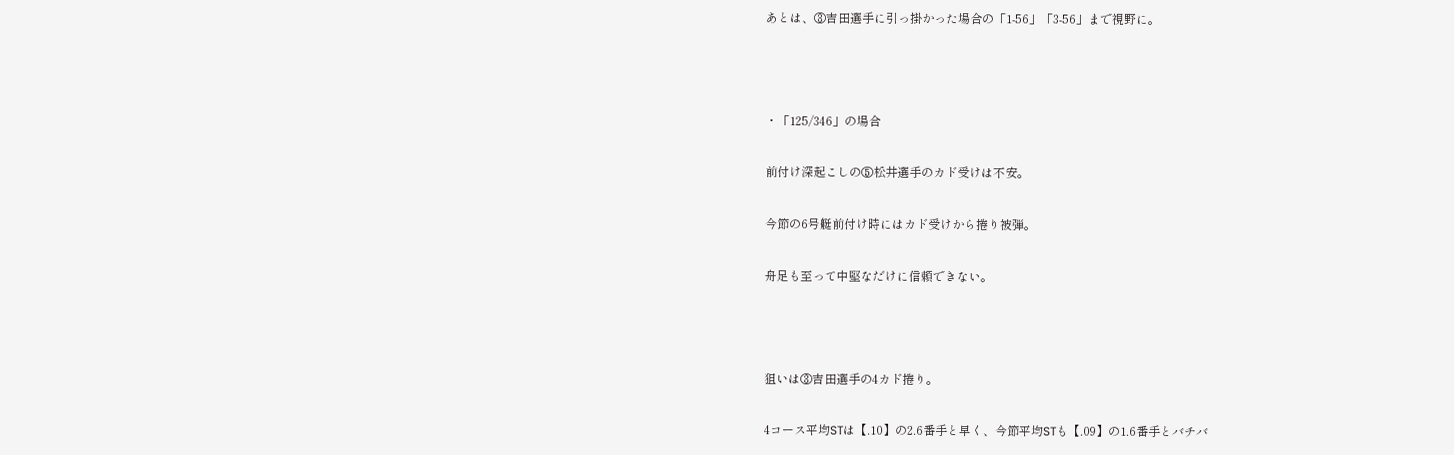あとは、③吉田選手に引っ掛かった場合の「1-56」「3-56」まで視野に。



・「125/346」の場合

前付け深起こしの⑤松井選手のカド受けは不安。

今節の6号艇前付け時にはカド受けから捲り被弾。

舟足も至って中堅なだけに信頼できない。



狙いは③吉田選手の4カド捲り。

4コース平均STは【.10】の2.6番手と早く、今節平均STも【.09】の1.6番手とバチバ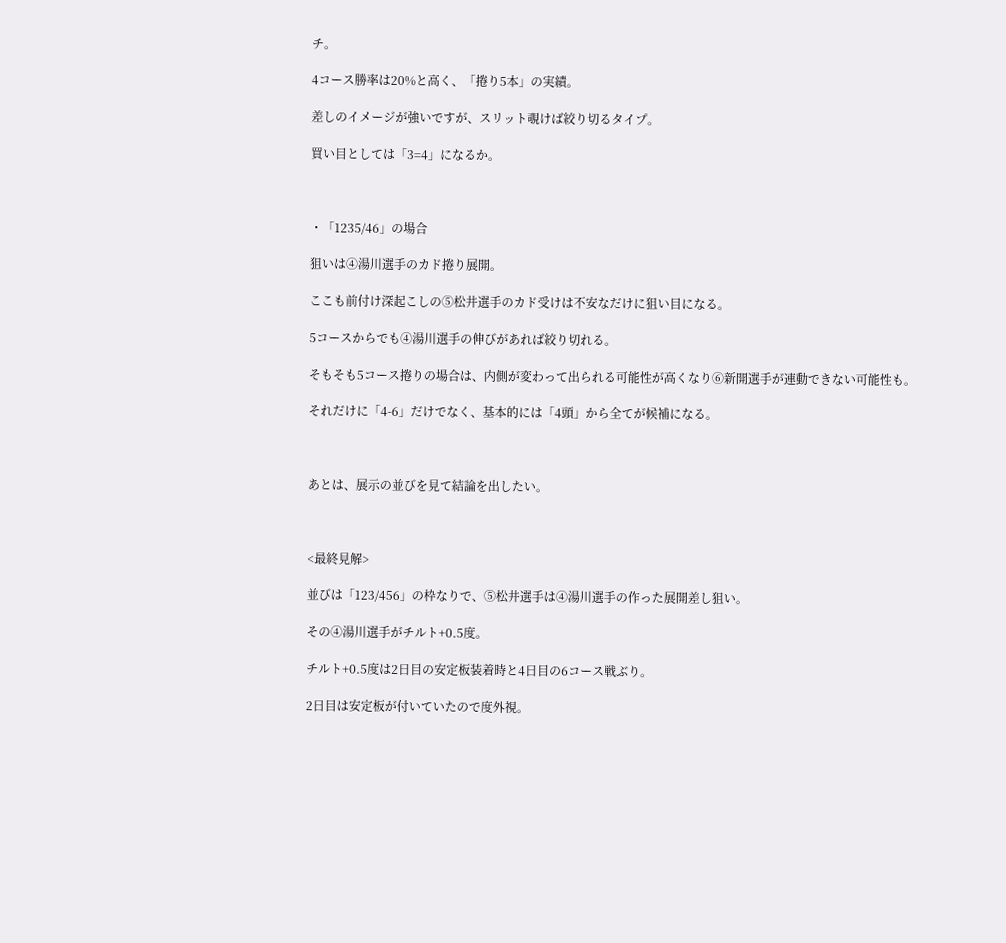チ。

4コース勝率は20%と高く、「捲り5本」の実績。

差しのイメージが強いですが、スリット覗けば絞り切るタイプ。

買い目としては「3=4」になるか。



・「1235/46」の場合

狙いは④湯川選手のカド捲り展開。

ここも前付け深起こしの⑤松井選手のカド受けは不安なだけに狙い目になる。

5コースからでも④湯川選手の伸びがあれば絞り切れる。

そもそも5コース捲りの場合は、内側が変わって出られる可能性が高くなり⑥新開選手が連動できない可能性も。

それだけに「4-6」だけでなく、基本的には「4頭」から全てが候補になる。



あとは、展示の並びを見て結論を出したい。



<最終見解>

並びは「123/456」の枠なりで、⑤松井選手は④湯川選手の作った展開差し狙い。

その④湯川選手がチルト+0.5度。

チルト+0.5度は2日目の安定板装着時と4日目の6コース戦ぶり。

2日目は安定板が付いていたので度外視。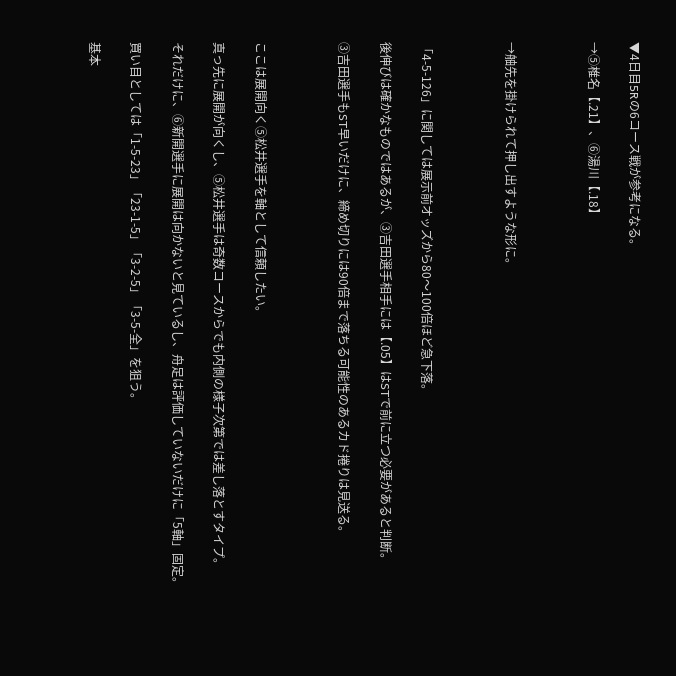▼4日目5Rの6コース戦が参考になる。

→⑤椎名【.21】、⑥湯川【.18】



→舳先を掛けられて押し出すような形に。



「4-5-126」に関しては展示前オッズから80〜100倍ほど急下落。

後伸びは確かなものではあるが、③吉田選手相手には【.05】はSTで前に立つ必要があると判断。

③吉田選手もST早いだけに、締め切りには90倍まで落ちる可能性のあるカド捲りは見送る。



ここは展開向く⑤松井選手を軸として信頼したい。

真っ先に展開が向くし、⑤松井選手は奇数コースからでも内側の様子次第では差し落とすタイプ。

それだけに、⑥新開選手に展開は向かないと見ているし、舟足は評価していないだけに「5軸」固定。

買い目としては「1-5-23」「23-1-5」「3-2-5」「3-5-全」を狙う。

基本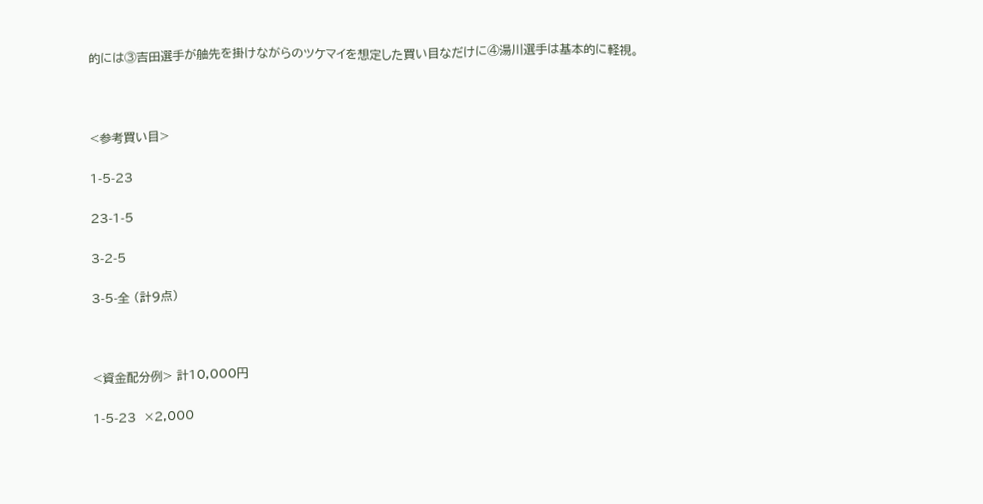的には③吉田選手が舳先を掛けながらのツケマイを想定した買い目なだけに④湯川選手は基本的に軽視。



<参考買い目>

1-5-23

23-1-5

3-2-5

3-5-全 (計9点)



<資金配分例> 計10,000円

1-5-23  ×2,000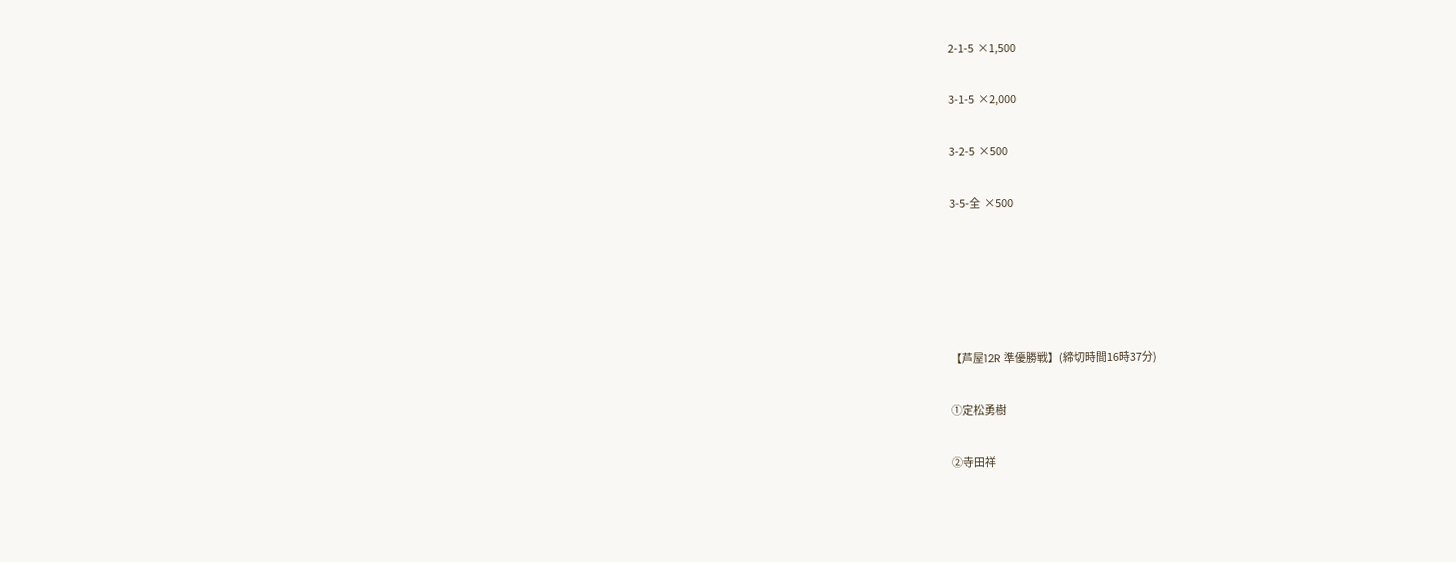2-1-5  ×1,500

3-1-5  ×2,000

3-2-5  ×500

3-5-全  ×500





【芦屋12R 準優勝戦】(締切時間16時37分)

①定松勇樹

②寺田祥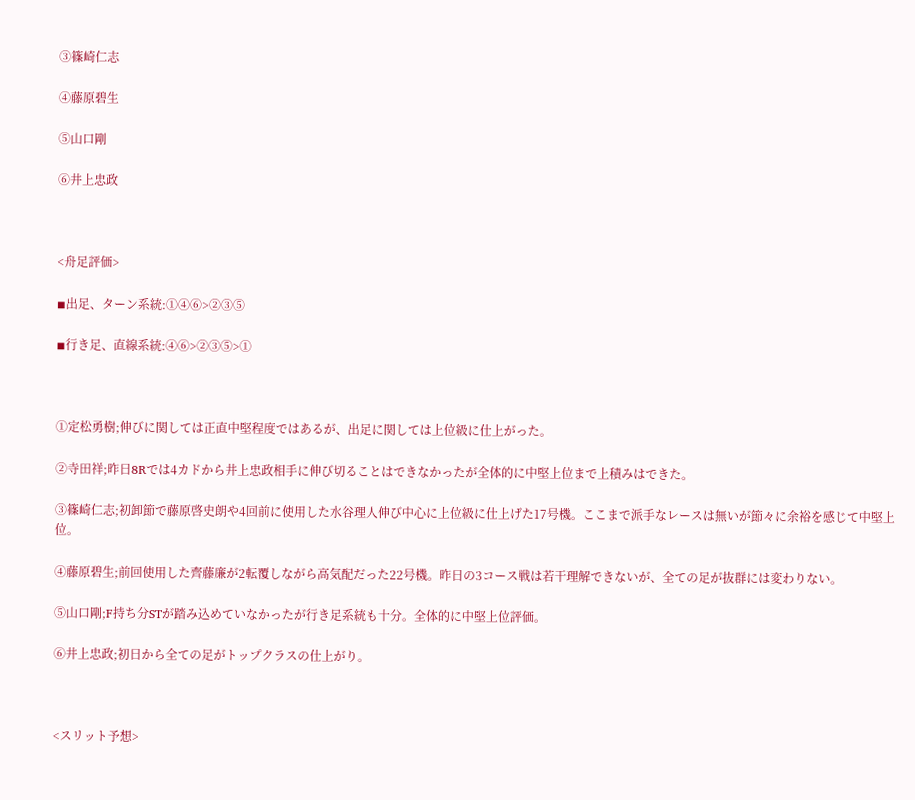③篠崎仁志

④藤原碧生

⑤山口剛

⑥井上忠政



<舟足評価>

◾出足、ターン系統:①④⑥>②③⑤

◾行き足、直線系統:④⑥>②③⑤>①



①定松勇樹;伸びに関しては正直中堅程度ではあるが、出足に関しては上位級に仕上がった。

②寺田祥;昨日8Rでは4カドから井上忠政相手に伸び切ることはできなかったが全体的に中堅上位まで上積みはできた。

③篠崎仁志;初卸節で藤原啓史朗や4回前に使用した水谷理人伸び中心に上位級に仕上げた17号機。ここまで派手なレースは無いが節々に余裕を感じて中堅上位。

④藤原碧生;前回使用した齊藤廉が2転覆しながら高気配だった22号機。昨日の3コース戦は若干理解できないが、全ての足が抜群には変わりない。

⑤山口剛;F持ち分STが踏み込めていなかったが行き足系統も十分。全体的に中堅上位評価。

⑥井上忠政;初日から全ての足がトップクラスの仕上がり。



<スリット予想>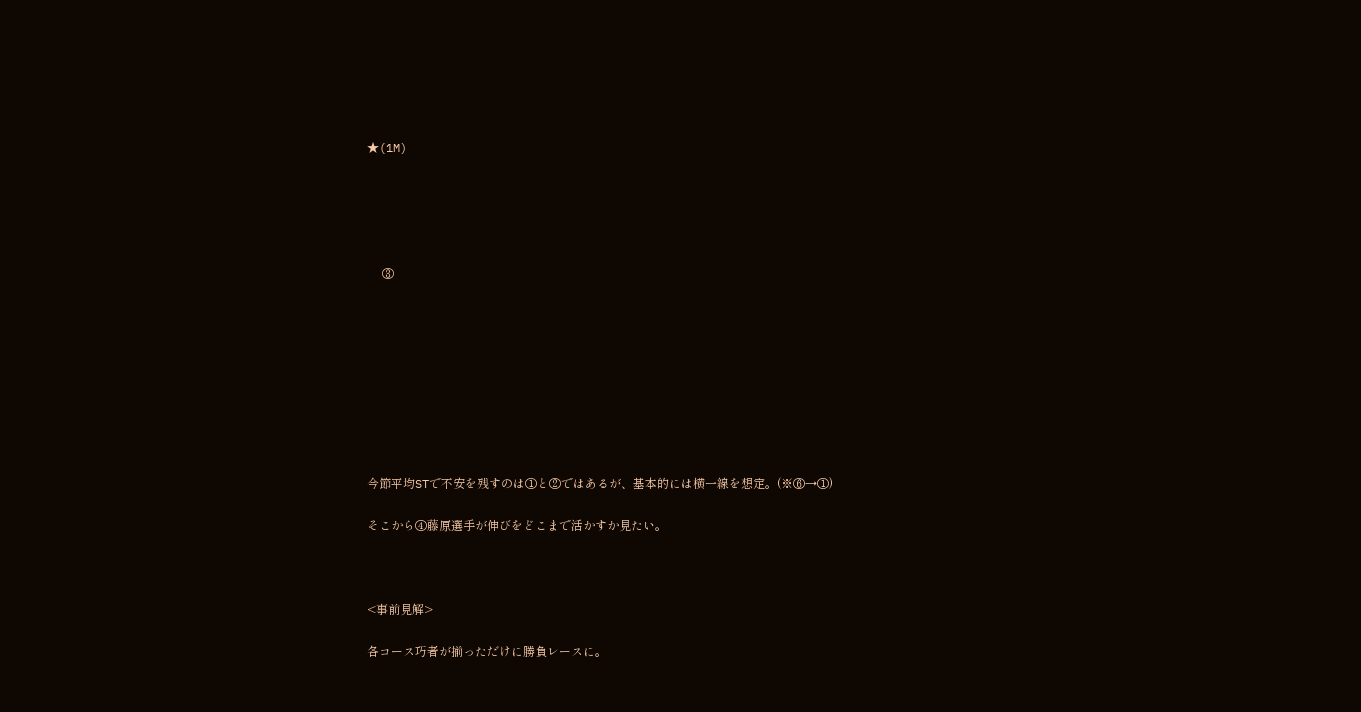★(1M)





     ③









今節平均STで不安を残すのは①と②ではあるが、基本的には横一線を想定。(※⑥→①)

そこから④藤原選手が伸びをどこまで活かすか見たい。



<事前見解>

各コース巧者が揃っただけに勝負レースに。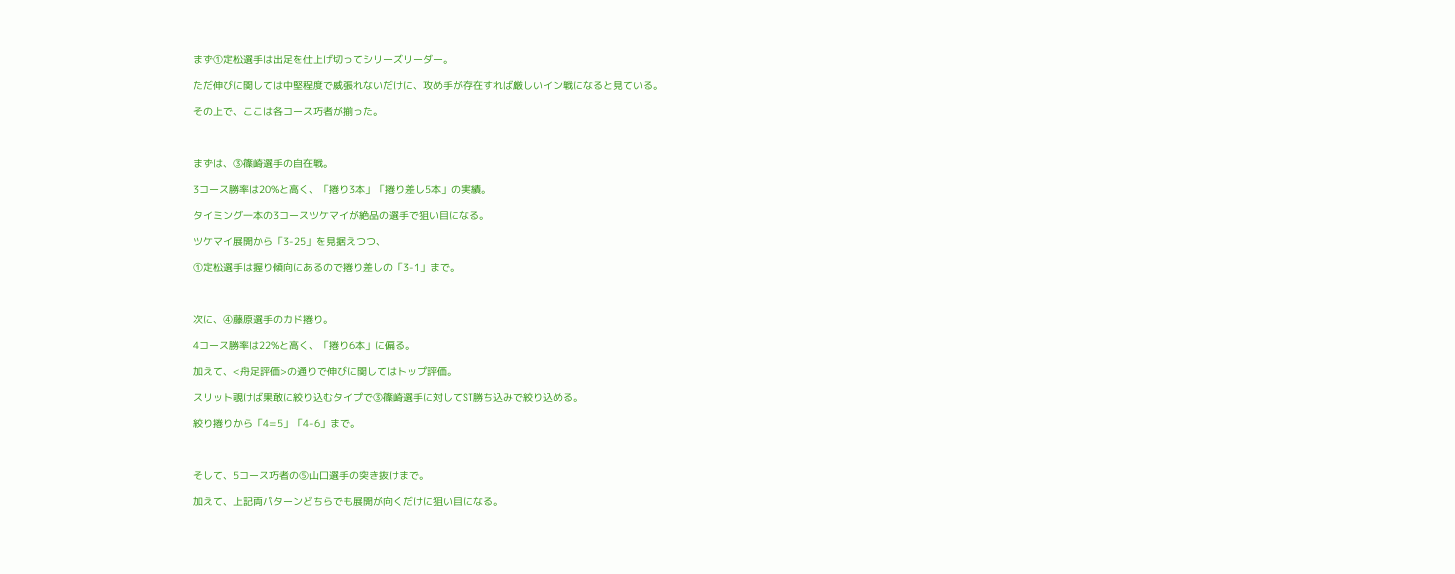まず①定松選手は出足を仕上げ切ってシリーズリーダー。

ただ伸びに関しては中堅程度で威張れないだけに、攻め手が存在すれば厳しいイン戦になると見ている。

その上で、ここは各コース巧者が揃った。



まずは、③篠崎選手の自在戦。

3コース勝率は20%と高く、「捲り3本」「捲り差し5本」の実績。

タイミング一本の3コースツケマイが絶品の選手で狙い目になる。

ツケマイ展開から「3-25」を見据えつつ、

①定松選手は握り傾向にあるので捲り差しの「3-1」まで。



次に、④藤原選手のカド捲り。

4コース勝率は22%と高く、「捲り6本」に偏る。

加えて、<舟足評価>の通りで伸びに関してはトップ評価。

スリット覗けば果敢に絞り込むタイプで③篠崎選手に対してST勝ち込みで絞り込める。

絞り捲りから「4=5」「4-6」まで。



そして、5コース巧者の⑤山口選手の突き抜けまで。

加えて、上記両パターンどちらでも展開が向くだけに狙い目になる。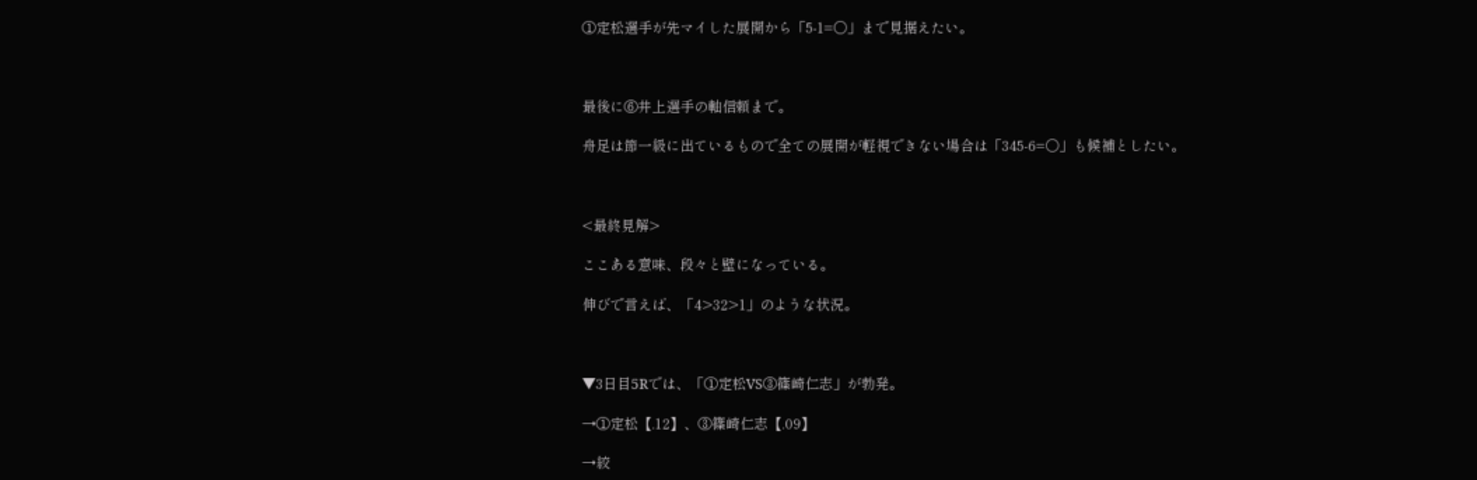①定松選手が先マイした展開から「5-1=○」まで見据えたい。



最後に⑥井上選手の軸信頼まで。

舟足は節一級に出ているもので全ての展開が軽視できない場合は「345-6=○」も候補としたい。



<最終見解>

ここある意味、段々と壁になっている。

伸びで言えば、「4>32>1」のような状況。



▼3日目5Rでは、「①定松VS③篠崎仁志」が勃発。

→①定松【.12】、③篠崎仁志【.09】

→絞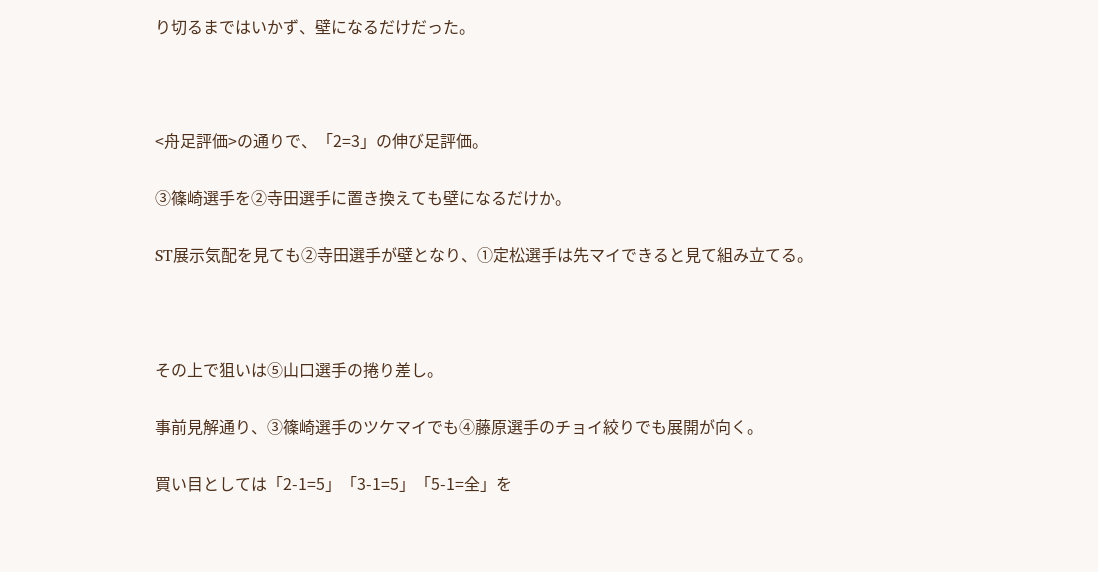り切るまではいかず、壁になるだけだった。



<舟足評価>の通りで、「2=3」の伸び足評価。

③篠崎選手を②寺田選手に置き換えても壁になるだけか。

ST展示気配を見ても②寺田選手が壁となり、①定松選手は先マイできると見て組み立てる。



その上で狙いは⑤山口選手の捲り差し。

事前見解通り、③篠崎選手のツケマイでも④藤原選手のチョイ絞りでも展開が向く。

買い目としては「2-1=5」「3-1=5」「5-1=全」を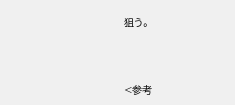狙う。



<参考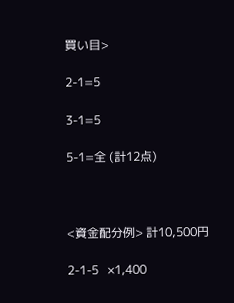買い目>

2-1=5

3-1=5

5-1=全 (計12点)



<資金配分例> 計10,500円

2-1-5   ×1,400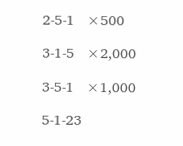2-5-1   ×500

3-1-5   ×2,000

3-5-1   ×1,000

5-1-23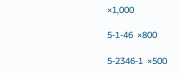×1,000

5-1-46  ×800

5-2346-1  ×500